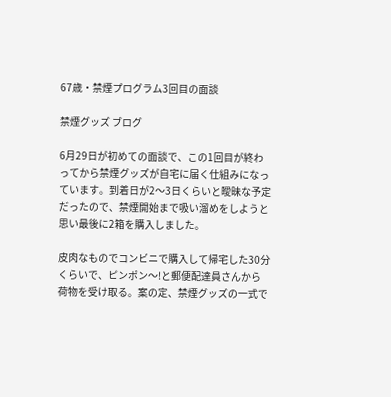67歳・禁煙プログラム3回目の面談

禁煙グッズ ブログ

6月29日が初めての面談で、この1回目が終わってから禁煙グッズが自宅に届く仕組みになっています。到着日が2〜3日くらいと曖昧な予定だったので、禁煙開始まで吸い溜めをしようと思い最後に2箱を購入しました。

皮肉なものでコンビニで購入して帰宅した30分くらいで、ピンポン〜!と郵便配達員さんから荷物を受け取る。案の定、禁煙グッズの一式で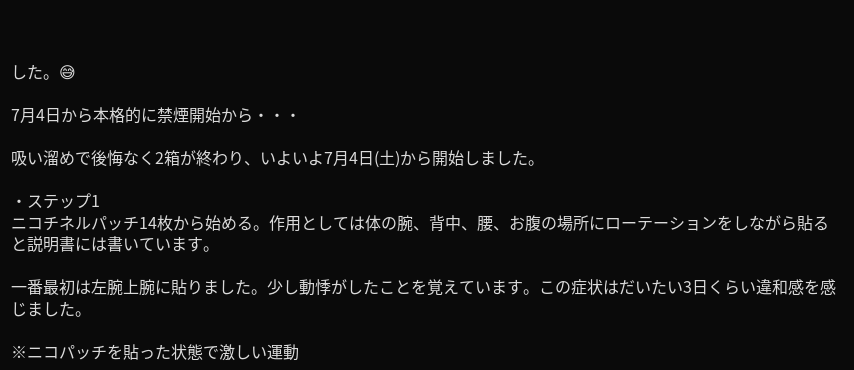した。😅

7月4日から本格的に禁煙開始から・・・

吸い溜めで後悔なく2箱が終わり、いよいよ7月4日(土)から開始しました。

・ステップ1
ニコチネルパッチ14枚から始める。作用としては体の腕、背中、腰、お腹の場所にローテーションをしながら貼ると説明書には書いています。

一番最初は左腕上腕に貼りました。少し動悸がしたことを覚えています。この症状はだいたい3日くらい違和感を感じました。

※ニコパッチを貼った状態で激しい運動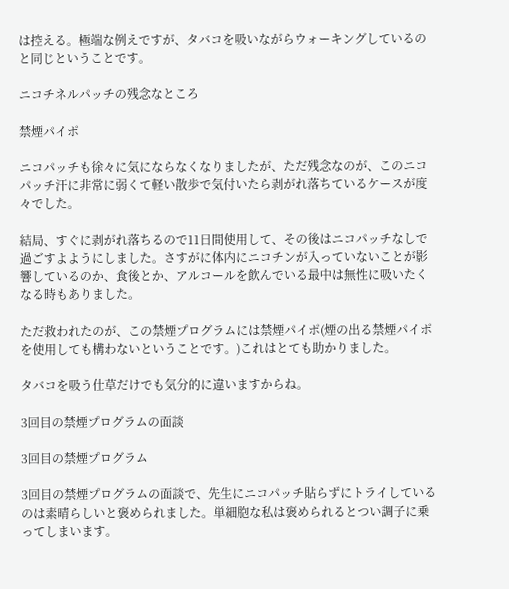は控える。極端な例えですが、タバコを吸いながらウォーキングしているのと同じということです。

ニコチネルパッチの残念なところ

禁煙パイポ

ニコパッチも徐々に気にならなくなりましたが、ただ残念なのが、このニコパッチ汗に非常に弱くて軽い散歩で気付いたら剥がれ落ちているケースが度々でした。

結局、すぐに剥がれ落ちるので11日間使用して、その後はニコパッチなしで過ごすよようにしました。さすがに体内にニコチンが入っていないことが影響しているのか、食後とか、アルコールを飲んでいる最中は無性に吸いたくなる時もありました。

ただ救われたのが、この禁煙プログラムには禁煙パイポ(煙の出る禁煙パイポを使用しても構わないということです。)これはとても助かりました。

タバコを吸う仕草だけでも気分的に違いますからね。

3回目の禁煙プログラムの面談

3回目の禁煙プログラム

3回目の禁煙プログラムの面談で、先生にニコパッチ貼らずにトライしているのは素晴らしいと褒められました。単細胞な私は褒められるとつい調子に乗ってしまいます。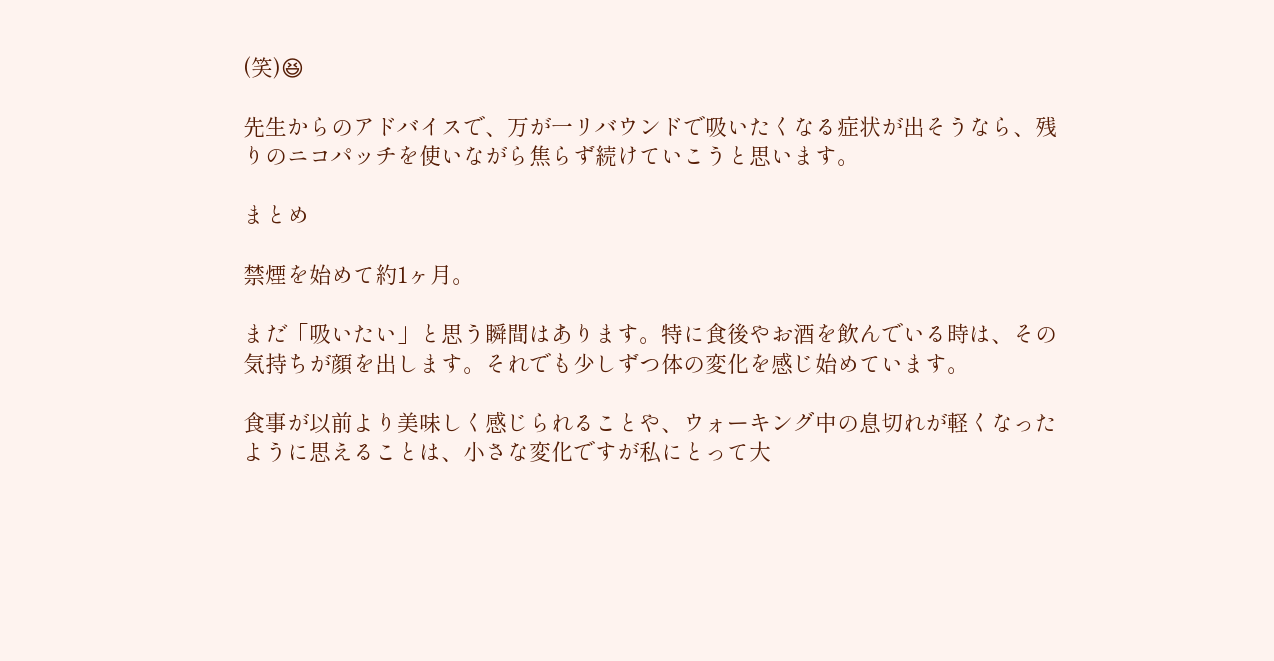(笑)😆

先生からのアドバイスで、万が一リバウンドで吸いたくなる症状が出そうなら、残りのニコパッチを使いながら焦らず続けていこうと思います。

まとめ

禁煙を始めて約1ヶ月。

まだ「吸いたい」と思う瞬間はあります。特に食後やお酒を飲んでいる時は、その気持ちが顔を出します。それでも少しずつ体の変化を感じ始めています。

食事が以前より美味しく感じられることや、ウォーキング中の息切れが軽くなったように思えることは、小さな変化ですが私にとって大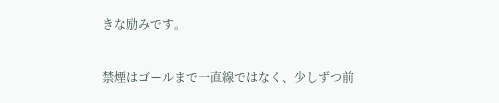きな励みです。

禁煙はゴールまで一直線ではなく、少しずつ前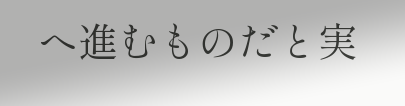へ進むものだと実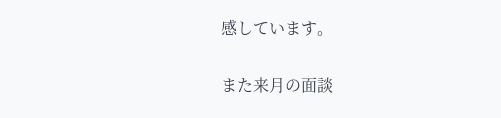感しています。

また来月の面談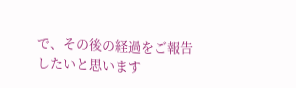で、その後の経過をご報告したいと思います